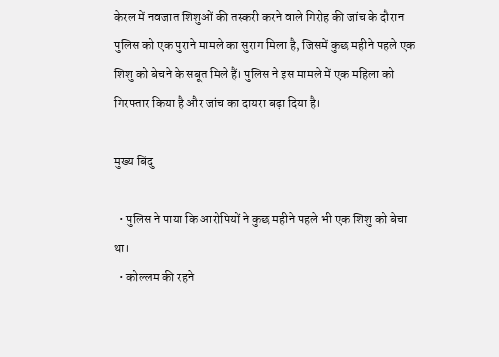केरल में नवजात शिशुओं की तस्करी करने वाले गिरोह की जांच के दौरान पुलिस को एक पुराने मामले का सुराग मिला है, जिसमें कुछ महीने पहले एक शिशु को बेचने के सबूत मिले हैं। पुलिस ने इस मामले में एक महिला को गिरफ्तार किया है और जांच का दायरा बढ़ा दिया है।

मुख्य बिंदु

  • पुलिस ने पाया कि आरोपियों ने कुछ महीने पहले भी एक शिशु को बेचा था।
  • कोल्लम की रहने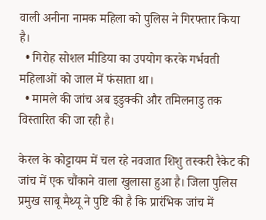वाली अनीना नामक महिला को पुलिस ने गिरफ्तार किया है।
  • गिरोह सोशल मीडिया का उपयोग करके गर्भवती महिलाओं को जाल में फंसाता था।
  • मामले की जांच अब इडुक्की और तमिलनाडु तक विस्तारित की जा रही है।

केरल के कोट्टायम में चल रहे नवजात शिशु तस्करी रैकेट की जांच में एक चौंकाने वाला खुलासा हुआ है। जिला पुलिस प्रमुख साबू मैथ्यू ने पुष्टि की है कि प्रारंभिक जांच में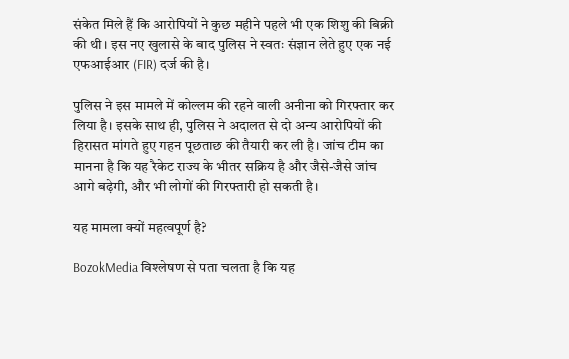संकेत मिले हैं कि आरोपियों ने कुछ महीने पहले भी एक शिशु की बिक्री की थी। इस नए खुलासे के बाद पुलिस ने स्वतः संज्ञान लेते हुए एक नई एफआईआर (FIR) दर्ज की है।

पुलिस ने इस मामले में कोल्लम की रहने वाली अनीना को गिरफ्तार कर लिया है। इसके साथ ही, पुलिस ने अदालत से दो अन्य आरोपियों की हिरासत मांगते हुए गहन पूछताछ की तैयारी कर ली है। जांच टीम का मानना है कि यह रैकेट राज्य के भीतर सक्रिय है और जैसे-जैसे जांच आगे बढ़ेगी, और भी लोगों की गिरफ्तारी हो सकती है।

यह मामला क्यों महत्वपूर्ण है?

BozokMedia विश्लेषण से पता चलता है कि यह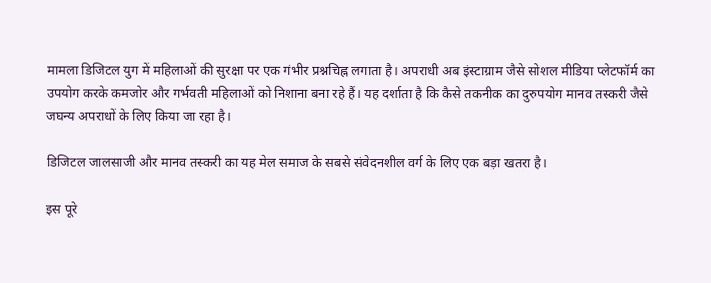मामला डिजिटल युग में महिलाओं की सुरक्षा पर एक गंभीर प्रश्नचिह्न लगाता है। अपराधी अब इंस्टाग्राम जैसे सोशल मीडिया प्लेटफॉर्म का उपयोग करके कमजोर और गर्भवती महिलाओं को निशाना बना रहे हैं। यह दर्शाता है कि कैसे तकनीक का दुरुपयोग मानव तस्करी जैसे जघन्य अपराधों के लिए किया जा रहा है।

डिजिटल जालसाजी और मानव तस्करी का यह मेल समाज के सबसे संवेदनशील वर्ग के लिए एक बड़ा खतरा है।

इस पूरे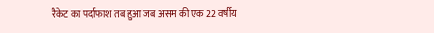रैकेट का पर्दाफाश तब हुआ जब असम की एक 22 वर्षीय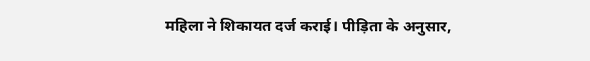महिला ने शिकायत दर्ज कराई। पीड़िता के अनुसार,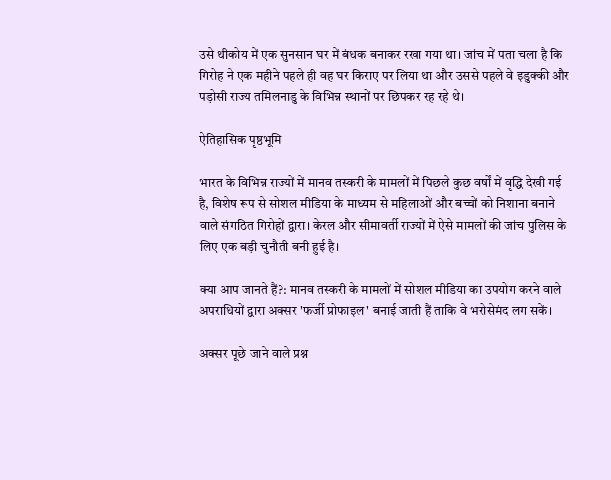उसे थीकोय में एक सुनसान घर में बंधक बनाकर रखा गया था। जांच में पता चला है कि गिरोह ने एक महीने पहले ही वह घर किराए पर लिया था और उससे पहले वे इडुक्की और पड़ोसी राज्य तमिलनाडु के विभिन्न स्थानों पर छिपकर रह रहे थे।

ऐतिहासिक पृष्ठभूमि

भारत के विभिन्न राज्यों में मानव तस्करी के मामलों में पिछले कुछ वर्षों में वृद्धि देखी गई है, विशेष रूप से सोशल मीडिया के माध्यम से महिलाओं और बच्चों को निशाना बनाने वाले संगठित गिरोहों द्वारा। केरल और सीमावर्ती राज्यों में ऐसे मामलों की जांच पुलिस के लिए एक बड़ी चुनौती बनी हुई है।

क्या आप जानते हैं?: मानव तस्करी के मामलों में सोशल मीडिया का उपयोग करने वाले अपराधियों द्वारा अक्सर 'फर्जी प्रोफाइल' बनाई जाती हैं ताकि वे भरोसेमंद लग सकें।

अक्सर पूछे जाने वाले प्रश्न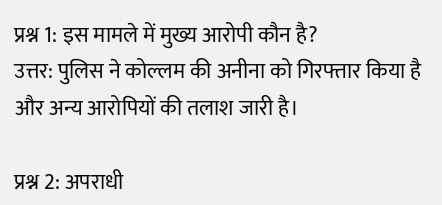प्रश्न 1: इस मामले में मुख्य आरोपी कौन है?
उत्तर: पुलिस ने कोल्लम की अनीना को गिरफ्तार किया है और अन्य आरोपियों की तलाश जारी है।

प्रश्न 2: अपराधी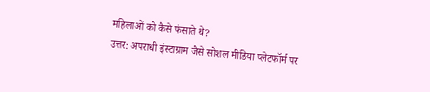महिलाओं को कैसे फंसाते थे?
उत्तर: अपराधी इंस्टाग्राम जैसे सोशल मीडिया प्लेटफॉर्म पर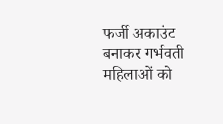फर्जी अकाउंट बनाकर गर्भवती महिलाओं को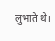लुभाते थे।